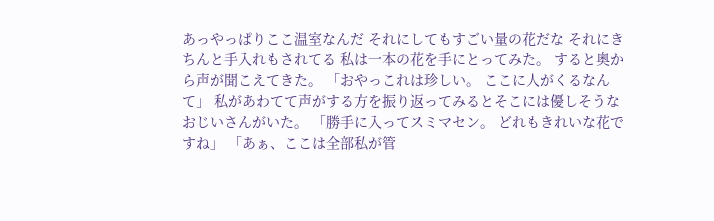あっやっぱりここ温室なんだ それにしてもすごい量の花だな それにきちんと手入れもされてる 私は一本の花を手にとってみた。 すると奥から声が聞こえてきた。 「おやっこれは珍しい。 ここに人がくるなんて」 私があわてて声がする方を振り返ってみるとそこには優しそうなおじいさんがいた。 「勝手に入ってスミマセン。 どれもきれいな花ですね」 「あぁ、ここは全部私が管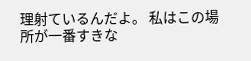理射ているんだよ。 私はこの場所が一番すきな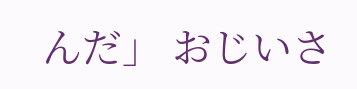んだ」 おじいさ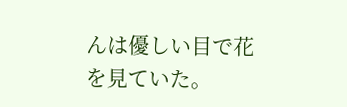んは優しい目で花を見ていた。